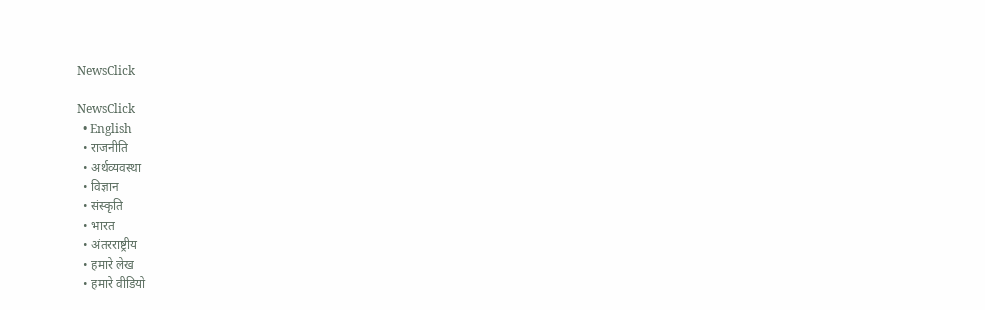NewsClick

NewsClick
  • English
  • राजनीति
  • अर्थव्यवस्था
  • विज्ञान
  • संस्कृति
  • भारत
  • अंतरराष्ट्रीय
  • हमारे लेख
  • हमारे वीडियो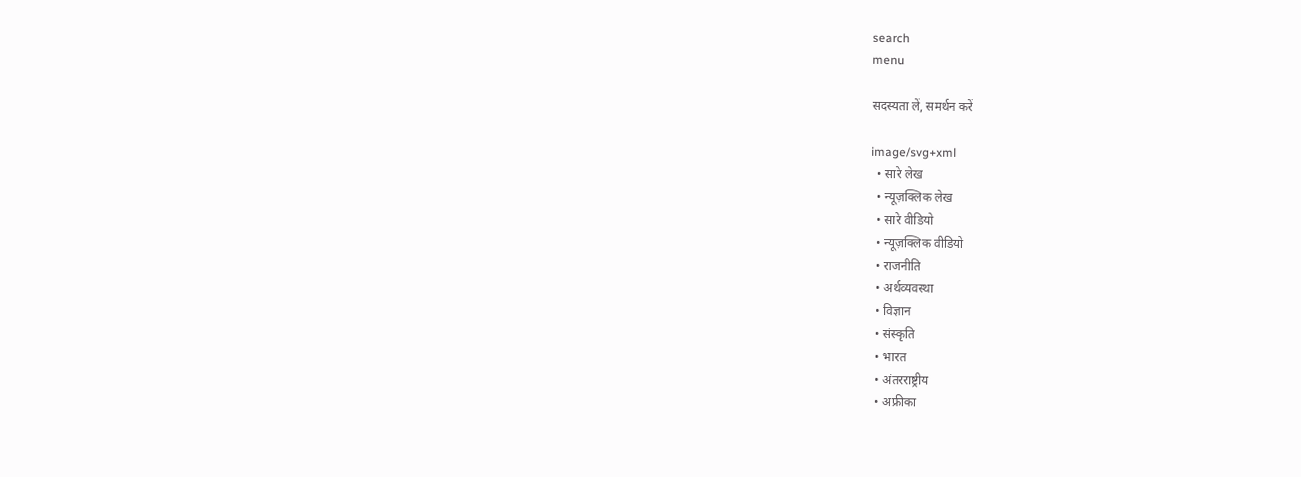search
menu

सदस्यता लें, समर्थन करें

image/svg+xml
  • सारे लेख
  • न्यूज़क्लिक लेख
  • सारे वीडियो
  • न्यूज़क्लिक वीडियो
  • राजनीति
  • अर्थव्यवस्था
  • विज्ञान
  • संस्कृति
  • भारत
  • अंतरराष्ट्रीय
  • अफ्रीका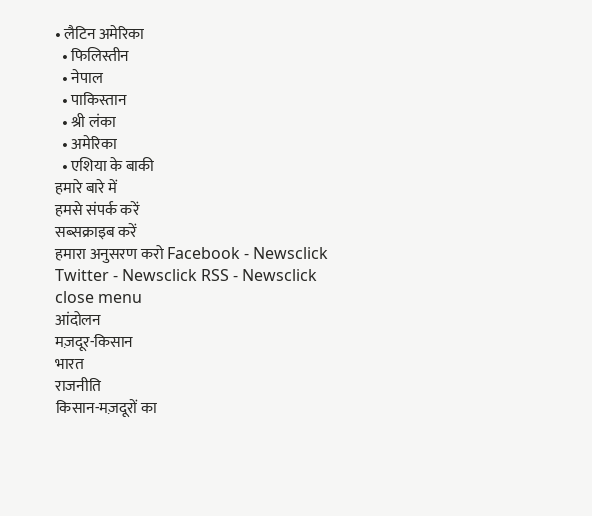• लैटिन अमेरिका
  • फिलिस्तीन
  • नेपाल
  • पाकिस्तान
  • श्री लंका
  • अमेरिका
  • एशिया के बाकी
हमारे बारे में
हमसे संपर्क करें
सब्सक्राइब करें
हमारा अनुसरण करो Facebook - Newsclick Twitter - Newsclick RSS - Newsclick
close menu
आंदोलन
मज़दूर-किसान
भारत
राजनीति
किसान-मज़दूरों का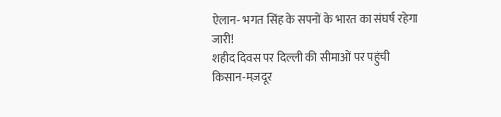ऐलान- भगत सिंह के सपनों के भारत का संघर्ष रहेगा जारी!
शहीद दिवस पर दिल्ली की सीमाओं पर पहुंची किसान-मज़दूर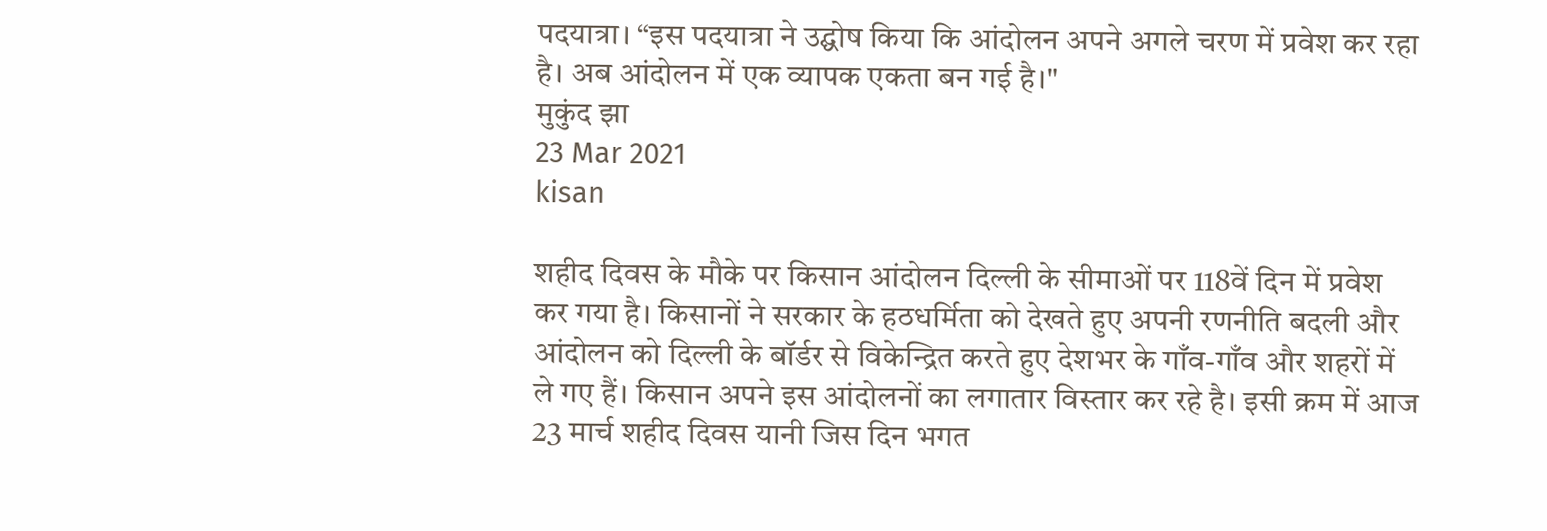पदयात्रा। “इस पदयात्रा ने उद्घोष किया कि आंदोलन अपने अगले चरण में प्रवेश कर रहा है। अब आंदोलन में एक व्यापक एकता बन गई है।"
मुकुंद झा
23 Mar 2021
kisan

शहीद दिवस के मौके पर किसान आंदोलन दिल्ली के सीमाओं पर 118वें दिन में प्रवेश कर गया है। किसानों ने सरकार के हठधर्मिता को देखते हुए अपनी रणनीति बदली और आंदोलन को दिल्ली के बॉर्डर से विकेन्द्रित करते हुए देशभर के गाँव-गाँव और शहरों में ले गए हैं। किसान अपने इस आंदोलनों का लगातार विस्तार कर रहे है। इसी क्रम में आज 23 मार्च शहीद दिवस यानी जिस दिन भगत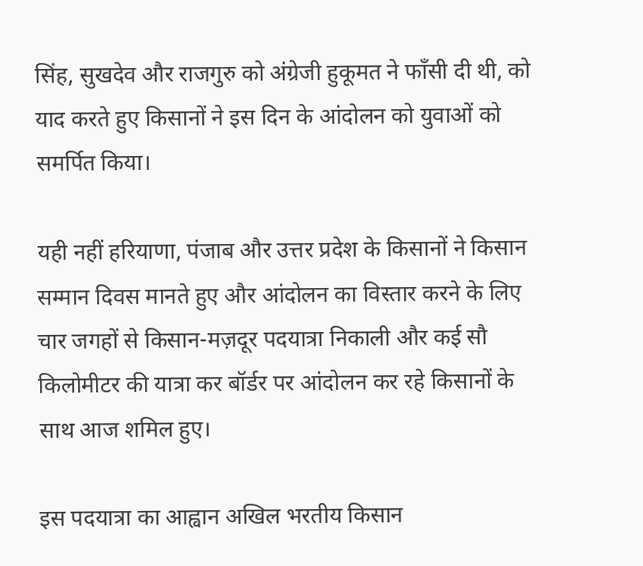सिंह, सुखदेव और राजगुरु को अंग्रेजी हुकूमत ने फाँसी दी थी, को याद करते हुए किसानों ने इस दिन के आंदोलन को युवाओं को समर्पित किया।

यही नहीं हरियाणा, पंजाब और उत्तर प्रदेश के किसानों ने किसान सम्मान दिवस मानते हुए और आंदोलन का विस्तार करने के लिए चार जगहों से किसान-मज़दूर पदयात्रा निकाली और कई सौ किलोमीटर की यात्रा कर बॉर्डर पर आंदोलन कर रहे किसानों के साथ आज शमिल हुए।

इस पदयात्रा का आह्वान अखिल भरतीय किसान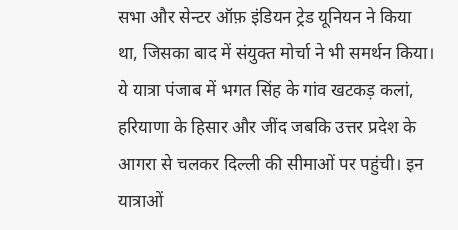सभा और सेन्टर ऑफ़ इंडियन ट्रेड यूनियन ने किया था, जिसका बाद में संयुक्त मोर्चा ने भी समर्थन किया। ये यात्रा पंजाब में भगत सिंह के गांव खटकड़ कलां, हरियाणा के हिसार और जींद जबकि उत्तर प्रदेश के आगरा से चलकर दिल्ली की सीमाओं पर पहुंची। इन यात्राओं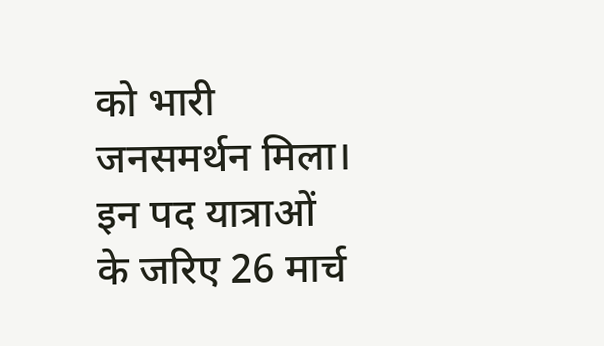को भारी जनसमर्थन मिला। इन पद यात्राओं के जरिए 26 मार्च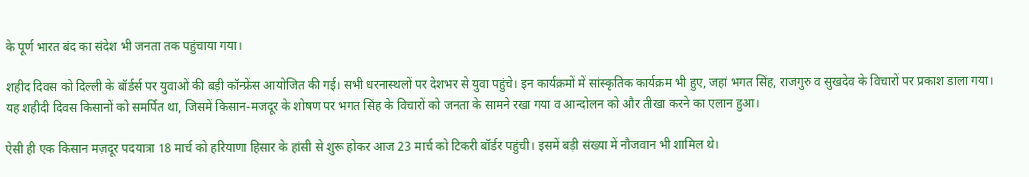के पूर्ण भारत बंद का संदेश भी जनता तक पहुंचाया गया।

शहीद दिवस को दिल्ली के बॉर्डर्स पर युवाओं की बड़ी कॉन्फ्रेंस आयोजित की गई। सभी धरनास्थलों पर देशभर से युवा पहुंचे। इन कार्यक्रमों में सांस्कृतिक कार्यक्रम भी हुए, जहां भगत सिंह, राजगुरु व सुखदेव के विचारों पर प्रकाश डाला गया। यह शहीदी दिवस किसानों को समर्पित था, जिसमें किसान-मजदूर के शोषण पर भगत सिंह के विचारों को जनता के सामने रखा गया व आन्दोलन को और तीखा करने का एलान हुआ।

ऐसी ही एक किसान मज़दूर पदयात्रा 18 मार्च को हरियाणा हिसार के हांसी से शुरू होकर आज 23 मार्च को टिकरी बॉर्डर पहुंची। इसमें बड़ी संख्या में नौजवान भी शामिल थे।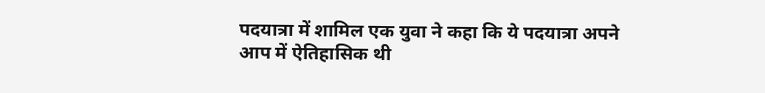पदयात्रा में शामिल एक युवा ने कहा कि ये पदयात्रा अपने आप में ऐतिहासिक थी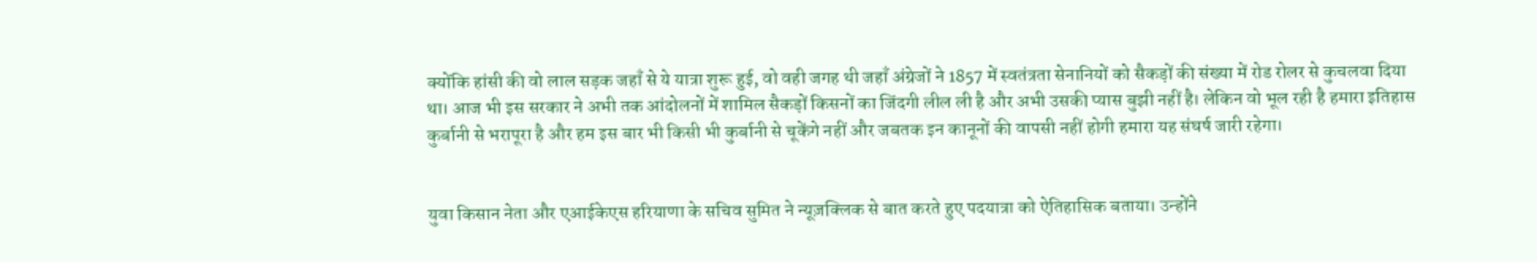क्योंकि हांसी की वो लाल सड़क जहाँ से ये यात्रा शुरू हुई, वो वही जगह थी जहाँ अंग्रेजों ने 1857 में स्वतंत्रता सेनानियों को सैकड़ों की संख्या में रोड रोलर से कुचलवा दिया था। आज भी इस सरकार ने अभी तक आंदोलनों में शामिल सैकड़ों किसनों का जिंदगी लील ली है और अभी उसकी प्यास बुझी नहीं है। लेकिन वो भूल रही है हमारा इतिहास कुर्बानी से भरापूरा है और हम इस बार भी किसी भी कुर्बानी से चूकेंगे नहीं और जबतक इन कानूनों की वापसी नहीं होगी हमारा यह संघर्ष जारी रहेगा।


युवा किसान नेता और एआईकेएस हरियाणा के सचिव सुमित ने न्यूज़क्लिक से बात करते हुए पदयात्रा को ऐतिहासिक बताया। उन्होंने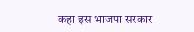कहा इस भाजपा सरकार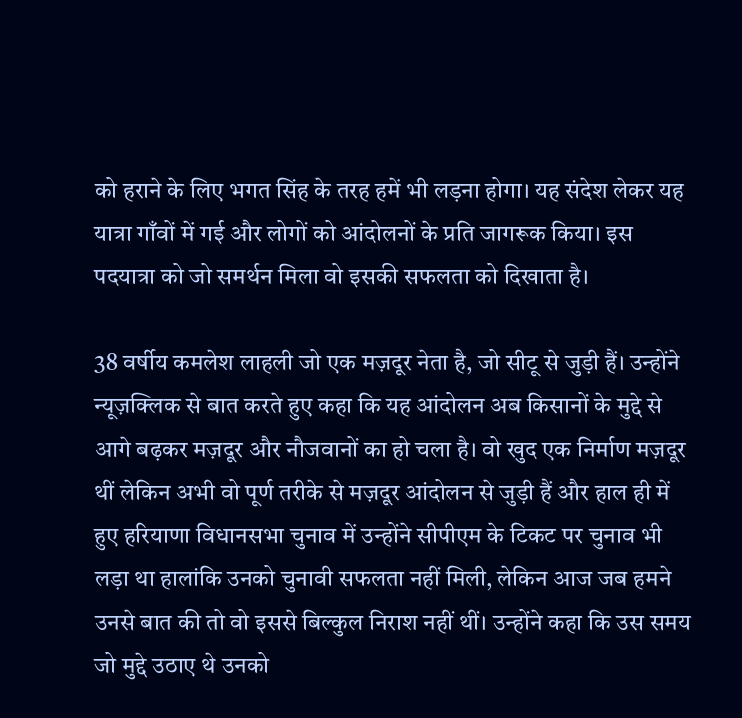को हराने के लिए भगत सिंह के तरह हमें भी लड़ना होगा। यह संदेश लेकर यह यात्रा गाँवों में गई और लोगों को आंदोलनों के प्रति जागरूक किया। इस पदयात्रा को जो समर्थन मिला वो इसकी सफलता को दिखाता है।

38 वर्षीय कमलेश लाहली जो एक मज़दूर नेता है, जो सीटू से जुड़ी हैं। उन्होंने न्यूज़क्लिक से बात करते हुए कहा कि यह आंदोलन अब किसानों के मुद्दे से आगे बढ़कर मज़दूर और नौजवानों का हो चला है। वो खुद एक निर्माण मज़दूर थीं लेकिन अभी वो पूर्ण तरीके से मज़दूर आंदोलन से जुड़ी हैं और हाल ही में हुए हरियाणा विधानसभा चुनाव में उन्होंने सीपीएम के टिकट पर चुनाव भी लड़ा था हालांकि उनको चुनावी सफलता नहीं मिली, लेकिन आज जब हमने उनसे बात की तो वो इससे बिल्कुल निराश नहीं थीं। उन्होंने कहा कि उस समय जो मुद्दे उठाए थे उनको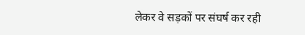लेकर वे सड़कों पर संघर्ष कर रही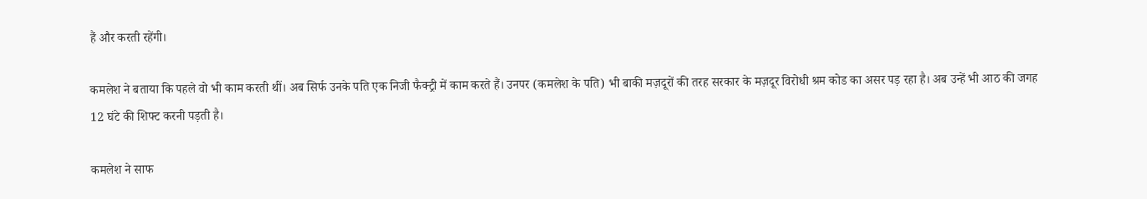हैं और करती रहेंगी।

कमलेश ने बताया कि पहले वो भी काम करती थीं। अब सिर्फ उनके पति एक निजी फैक्ट्री में काम करते हैं। उनपर (कमलेश के पति) भी बाकी मज़दूरों की तरह सरकार के मज़दूर विरोधी श्रम कोड का असर पड़ रहा है। अब उन्हें भी आठ की जगह 12 घंटे की शिफ्ट करनी पड़ती है।

कमलेश ने साफ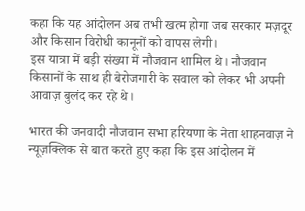कहा कि यह आंदोलन अब तभी खत्म होगा जब सरकार मज़दूर और किसान विरोधी कानूनों को वापस लेगी।
इस यात्रा में बड़ी संख्या में नौजवान शामिल थे। नौजवान किसानों के साथ ही बेरोजगारी के सवाल को लेकर भी अपनी आवाज़ बुलंद कर रहे थे।

भारत की जनवादी नौजवान सभा हरियणा के नेता शाहनवाज़ ने न्यूज़क्लिक से बात करते हुए कहा कि इस आंदोलन में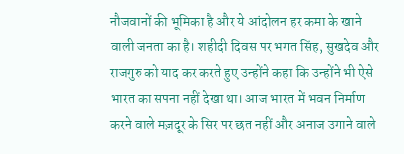नौजवानों की भूमिका है और ये आंदोलन हर कमा के खाने वाली जनता का है। शहीदी दिवस पर भगत सिंह, सुखदेव और राजगुरु को याद कर करते हुए उन्होंने कहा कि उन्होंने भी ऐसे भारत का सपना नहीं देखा था। आज भारत में भवन निर्माण करने वाले मज़दूर के सिर पर छत नहीं और अनाज उगाने वाले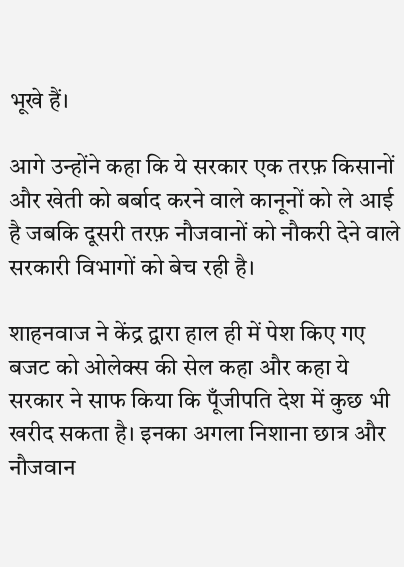भूखे हैं।

आगे उन्होंने कहा कि ये सरकार एक तरफ़ किसानों और खेती को बर्बाद करने वाले कानूनों को ले आई है जबकि दूसरी तरफ़ नौजवानों को नौकरी देने वाले सरकारी विभागों को बेच रही है।

शाहनवाज ने केंद्र द्वारा हाल ही में पेश किए गए बजट को ओलेक्स की सेल कहा और कहा ये सरकार ने साफ किया कि पूँजीपति देश में कुछ भी खरीद सकता है। इनका अगला निशाना छात्र और नौजवान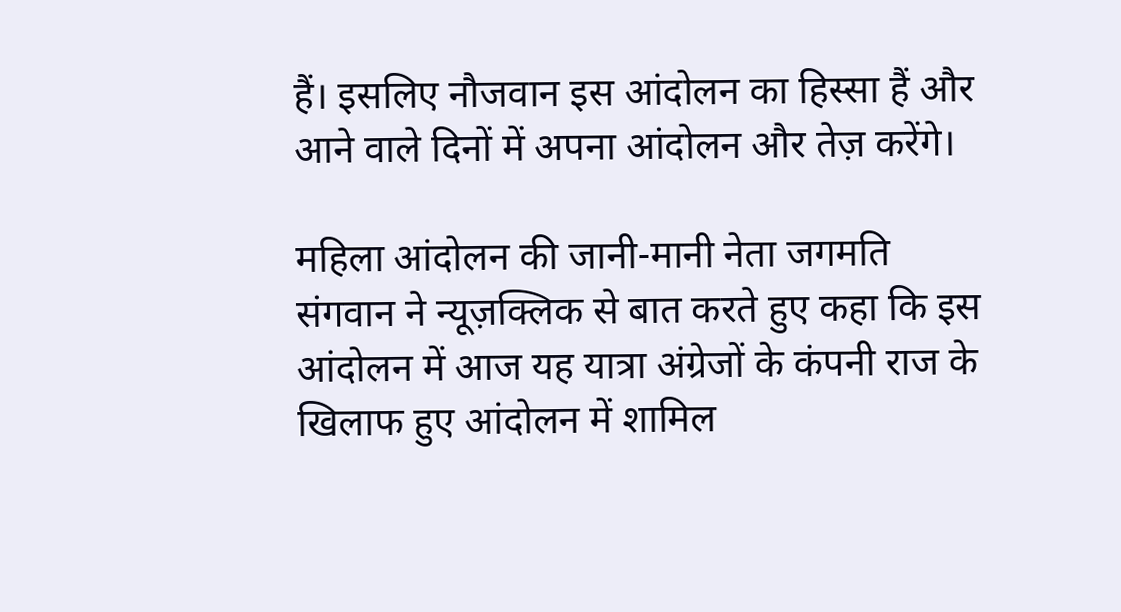हैं। इसलिए नौजवान इस आंदोलन का हिस्सा हैं और आने वाले दिनों में अपना आंदोलन और तेज़ करेंगे।

महिला आंदोलन की जानी-मानी नेता जगमति संगवान ने न्यूज़क्लिक से बात करते हुए कहा कि इस आंदोलन में आज यह यात्रा अंग्रेजों के कंपनी राज के खिलाफ हुए आंदोलन में शामिल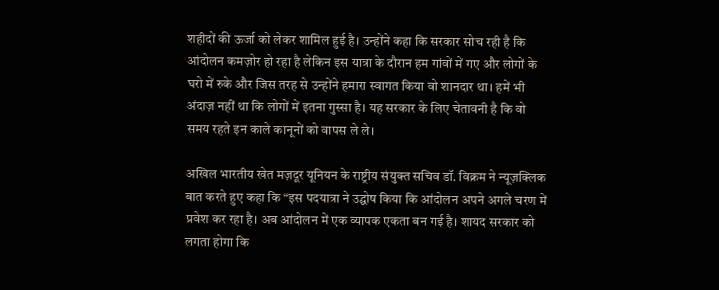शहीदों की ऊर्जा को लेकर शामिल हुई है। उन्होंने कहा कि सरकार सोच रही है कि आंदोलन कमज़ोर हो रहा है लेकिन इस यात्रा के दौरान हम गांवों में गए और लोगों के घरो में रुके और जिस तरह से उन्होंने हमारा स्वागत किया वो शानदार था। हमें भी अंदाज़ नहीं था कि लोगों में इतना गुस्सा है। यह सरकार के लिए चेतावनी है कि वो समय रहते इन काले कानूनों को वापस ले ले।

अखिल भारतीय खेत मज़दूर यूनियन के राष्ट्रीय संयुक्त सचिव डॉ. विक्रम ने न्यूज़क्लिक बात करते हुए कहा कि “इस पदयात्रा ने उद्घोष किया कि आंदोलन अपने अगले चरण में प्रवेश कर रहा है। अब आंदोलन में एक व्यापक एकता बन गई है। शायद सरकार को लगता होगा कि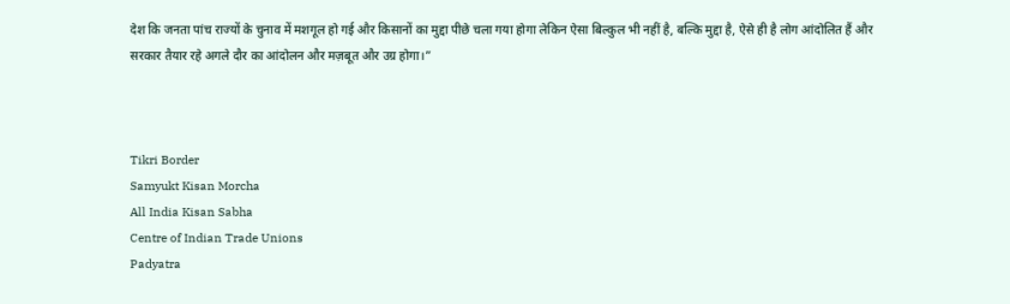देश कि जनता पांच राज्यों के चुनाव में मशगूल हो गई और किसानों का मुद्दा पीछे चला गया होगा लेकिन ऐसा बिल्कुल भी नहीं है, बल्कि मुद्दा है, ऐसे ही है लोग आंदोलित हैं और सरकार तैयार रहे अगले दौर का आंदोलन और मज़बूत और उग्र होगा।”



Tikri Border
Samyukt Kisan Morcha
All India Kisan Sabha
Centre of Indian Trade Unions
Padyatra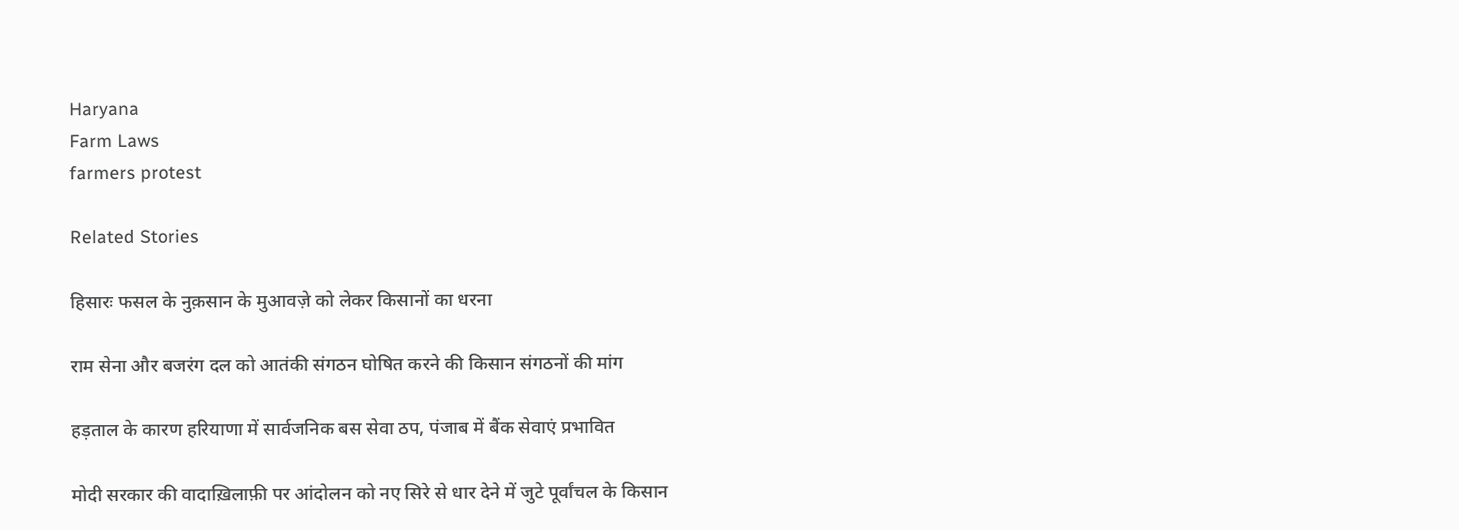Haryana
Farm Laws
farmers protest

Related Stories

हिसारः फसल के नुक़सान के मुआवज़े को लेकर किसानों का धरना

राम सेना और बजरंग दल को आतंकी संगठन घोषित करने की किसान संगठनों की मांग

हड़ताल के कारण हरियाणा में सार्वजनिक बस सेवा ठप, पंजाब में बैंक सेवाएं प्रभावित

मोदी सरकार की वादाख़िलाफ़ी पर आंदोलन को नए सिरे से धार देने में जुटे पूर्वांचल के किसान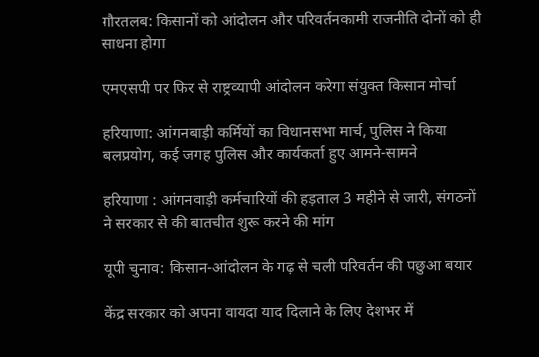ग़ौरतलब: किसानों को आंदोलन और परिवर्तनकामी राजनीति दोनों को ही साधना होगा

एमएसपी पर फिर से राष्ट्रव्यापी आंदोलन करेगा संयुक्त किसान मोर्चा

हरियाणा: आंगनबाड़ी कर्मियों का विधानसभा मार्च, पुलिस ने किया बलप्रयोग, कई जगह पुलिस और कार्यकर्ता हुए आमने-सामने

हरियाणा : आंगनवाड़ी कर्मचारियों की हड़ताल 3 महीने से जारी, संगठनों ने सरकार से की बातचीत शुरू करने की मांग

यूपी चुनाव: किसान-आंदोलन के गढ़ से चली परिवर्तन की पछुआ बयार

केंद्र सरकार को अपना वायदा याद दिलाने के लिए देशभर में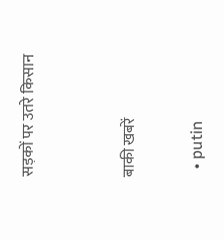सड़कों पर उतरे किसान


बाकी खबरें

  • putin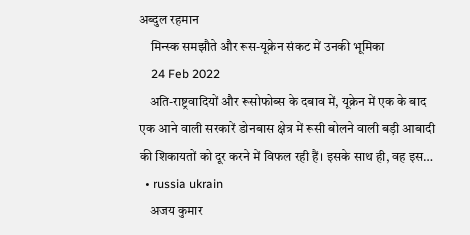अब्दुल रहमान
    मिन्स्क समझौते और रूस-यूक्रेन संकट में उनकी भूमिका
    24 Feb 2022
    अति-राष्ट्रवादियों और रूसोफोब्स के दबाव में, यूक्रेन में एक के बाद एक आने वाली सरकारें डोनबास क्षेत्र में रूसी बोलने वाली बड़ी आबादी की शिकायतों को दूर करने में विफल रही हैं। इसके साथ ही, वह इस…
  • russia ukrain
    अजय कुमार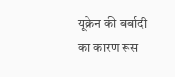यूक्रेन की बर्बादी का कारण रूस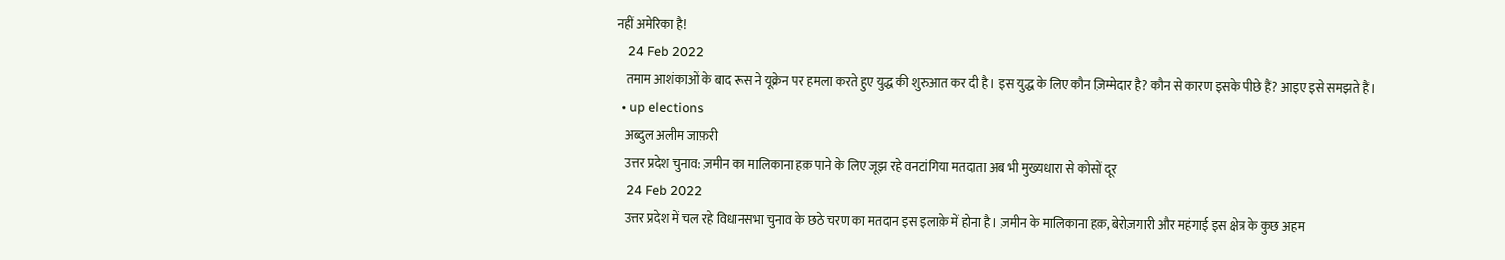नहीं अमेरिका है!
    24 Feb 2022
    तमाम आशंकाओं के बाद रूस ने यूक्रेन पर हमला करते हुए युद्ध की शुरुआत कर दी है। इस युद्ध के लिए कौन ज़िम्मेदार है? कौन से कारण इसके पीछे हैं? आइए इसे समझते हैं।
  • up elections
    अब्दुल अलीम जाफ़री
    उत्तर प्रदेश चुनाव: ज़मीन का मालिकाना हक़ पाने के लिए जूझ रहे वनटांगिया मतदाता अब भी मुख्यधारा से कोसों दूर
    24 Feb 2022
    उत्तर प्रदेश में चल रहे विधानसभा चुनाव के छठे चरण का मतदान इस इलाक़े में होना है। ज़मीन के मालिकाना हक़, बेरोज़गारी और महंगाई इस क्षेत्र के कुछ अहम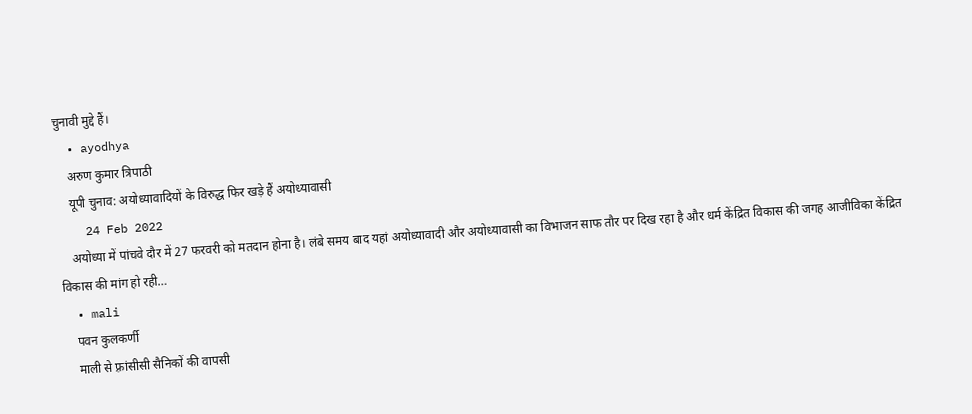चुनावी मुद्दे हैं।
  • ayodhya
    अरुण कुमार त्रिपाठी
    यूपी चुनाव: अयोध्यावादियों के विरुद्ध फिर खड़े हैं अयोध्यावासी
    24 Feb 2022
    अयोध्या में पांचवे दौर में 27 फरवरी को मतदान होना है। लंबे समय बाद यहां अयोध्यावादी और अयोध्यावासी का विभाजन साफ तौर पर दिख रहा है और धर्म केंद्रित विकास की जगह आजीविका केंद्रित विकास की मांग हो रही…
  • mali
    पवन कुलकर्णी
    माली से फ़्रांसीसी सैनिकों की वापसी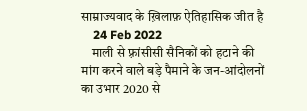साम्राज्यवाद के ख़िलाफ़ ऐतिहासिक जीत है
    24 Feb 2022
    माली से फ़्रांसीसी सैनिकों को हटाने की मांग करने वाले बड़े पैमाने के जन-आंदोलनों का उभार 2020 से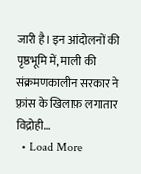जारी है। इन आंदोलनों की पृष्ठभूमि में, माली की संक्रमणकालीन सरकार ने फ़्रांस के खिलाफ़ लगातार विद्रोही…
  • Load More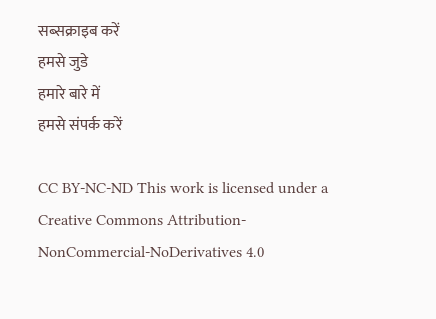सब्सक्राइब करें
हमसे जुडे
हमारे बारे में
हमसे संपर्क करें

CC BY-NC-ND This work is licensed under a Creative Commons Attribution-NonCommercial-NoDerivatives 4.0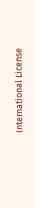International License